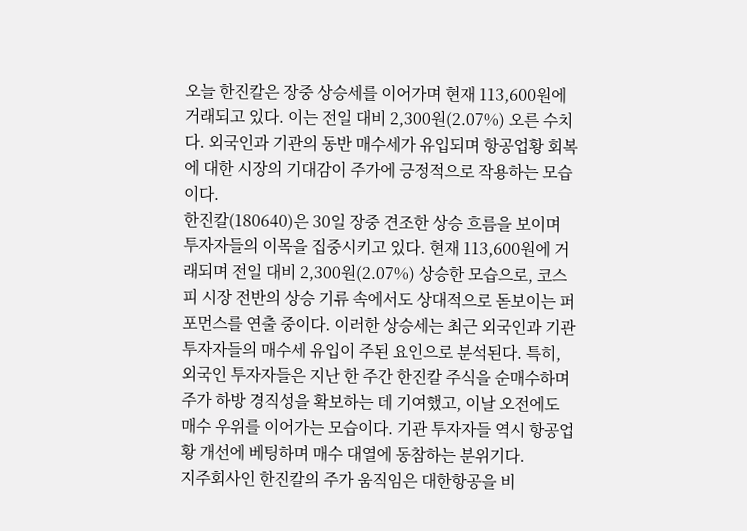오늘 한진칼은 장중 상승세를 이어가며 현재 113,600원에 거래되고 있다. 이는 전일 대비 2,300원(2.07%) 오른 수치다. 외국인과 기관의 동반 매수세가 유입되며 항공업황 회복에 대한 시장의 기대감이 주가에 긍정적으로 작용하는 모습이다.
한진칼(180640)은 30일 장중 견조한 상승 흐름을 보이며 투자자들의 이목을 집중시키고 있다. 현재 113,600원에 거래되며 전일 대비 2,300원(2.07%) 상승한 모습으로, 코스피 시장 전반의 상승 기류 속에서도 상대적으로 돋보이는 퍼포먼스를 연출 중이다. 이러한 상승세는 최근 외국인과 기관 투자자들의 매수세 유입이 주된 요인으로 분석된다. 특히, 외국인 투자자들은 지난 한 주간 한진칼 주식을 순매수하며 주가 하방 경직성을 확보하는 데 기여했고, 이날 오전에도 매수 우위를 이어가는 모습이다. 기관 투자자들 역시 항공업황 개선에 베팅하며 매수 대열에 동참하는 분위기다.
지주회사인 한진칼의 주가 움직임은 대한항공을 비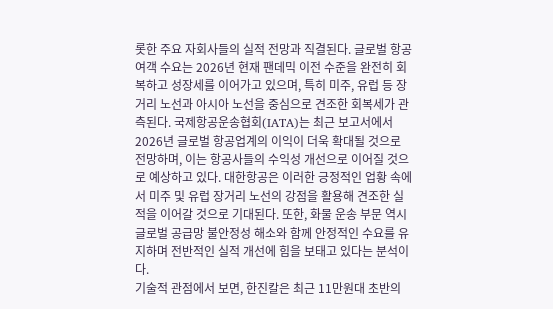롯한 주요 자회사들의 실적 전망과 직결된다. 글로벌 항공 여객 수요는 2026년 현재 팬데믹 이전 수준을 완전히 회복하고 성장세를 이어가고 있으며, 특히 미주, 유럽 등 장거리 노선과 아시아 노선을 중심으로 견조한 회복세가 관측된다. 국제항공운송협회(IATA)는 최근 보고서에서 2026년 글로벌 항공업계의 이익이 더욱 확대될 것으로 전망하며, 이는 항공사들의 수익성 개선으로 이어질 것으로 예상하고 있다. 대한항공은 이러한 긍정적인 업황 속에서 미주 및 유럽 장거리 노선의 강점을 활용해 견조한 실적을 이어갈 것으로 기대된다. 또한, 화물 운송 부문 역시 글로벌 공급망 불안정성 해소와 함께 안정적인 수요를 유지하며 전반적인 실적 개선에 힘을 보태고 있다는 분석이다.
기술적 관점에서 보면, 한진칼은 최근 11만원대 초반의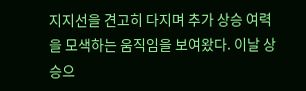지지선을 견고히 다지며 추가 상승 여력을 모색하는 움직임을 보여왔다. 이날 상승으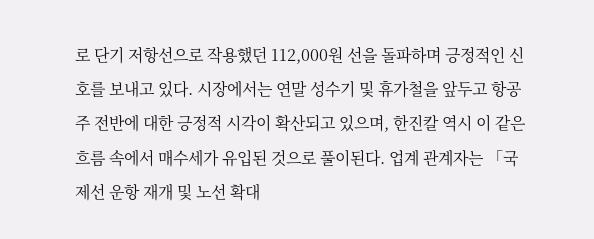로 단기 저항선으로 작용했던 112,000원 선을 돌파하며 긍정적인 신호를 보내고 있다. 시장에서는 연말 성수기 및 휴가철을 앞두고 항공주 전반에 대한 긍정적 시각이 확산되고 있으며, 한진칼 역시 이 같은 흐름 속에서 매수세가 유입된 것으로 풀이된다. 업계 관계자는 「국제선 운항 재개 및 노선 확대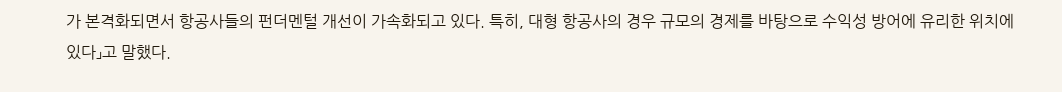가 본격화되면서 항공사들의 펀더멘털 개선이 가속화되고 있다. 특히, 대형 항공사의 경우 규모의 경제를 바탕으로 수익성 방어에 유리한 위치에 있다」고 말했다.